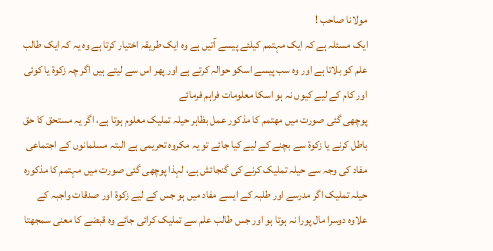مولانا صاحب !
ایک مسئلہ ہے کہ ایک مہتمم کیلئے پیسے آتیں ہے وہ ایک طریقہ اختیار کرتا ہے وہ یہ کہ ایک طالب علم کو بلاتا ہے اور وہ سب پیسے اسکو حوالہ کرتے ہے اور پھر اس سے لیتے ہیں اگر چہ زکوۃ یا کوئی اور کام کے لیے کیوں نہ ہو اسکا معلومات فراہم فرمائے
پوچھی گئی صورت میں مھتمم کا مذکور عمل بظاہر حیلہ تملیک معلوم ہوتا ہے، اگر یہ مستحق کا حق باطل کرنے یا زکوة سے بچنے کے لیے کیا جائے تو یہ مکروہ تحریمی ہے البتہ مسلمانوں کے اجتماعی مفاد کی وجہ سے حیلہ تملیک کرنے کی گنجائش ہے، لہذا پوچھی گئی صورت میں مہتمم کا مذکورہ حیلہ تملیک اگر مدرسے اور طلبہ کے ایسے مفاد میں ہو جس کے لیے زکوۃ اور صدقات واجبہ کے علاوہ دوسرا مال پورا نہ ہوتا ہو اور جس طالب علم سے تملیک کرائی جائے وہ قبضے کا معنی سمجھتا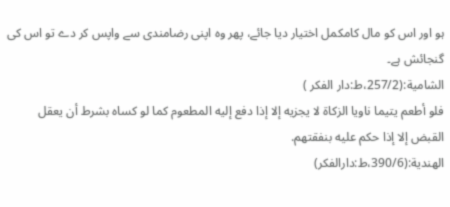ہو اور اس کو مال کامکمل اختیار دیا جائے، پھر وہ اپنی رضامندی سے واپس کر دے تو اس کی گنجائش ہے۔
الشامیة:(257/2،ط:دار الفکر )
فلو أطعم يتيما ناويا الزكاة لا يجزيه إلا إذا دفع إليه المطعوم كما لو كساه بشرط أن يعقل القبض إلا إذا حكم عليه بنفقتهم.
الھندیة:(390/6،ط:دارالفکر)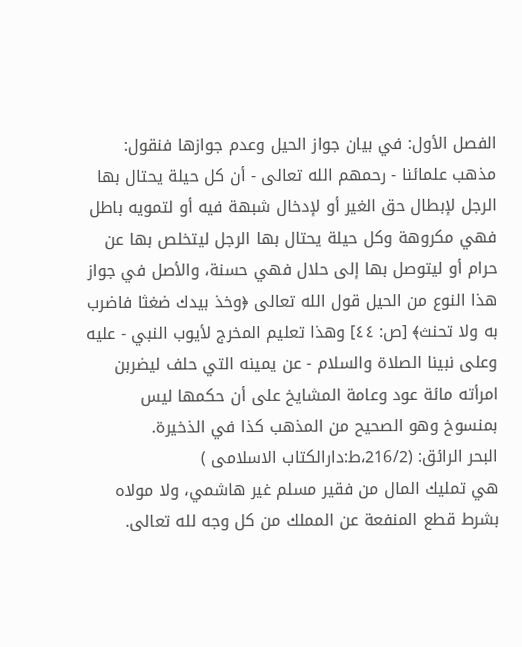الفصل الأول: في بيان جواز الحيل وعدم جوازها فنقول: مذهب علمائنا - رحمهم الله تعالى - أن كل حيلة يحتال بها الرجل لإبطال حق الغير أو لإدخال شبهة فيه أو لتمويه باطل فهي مكروهة وكل حيلة يحتال بها الرجل ليتخلص بها عن حرام أو ليتوصل بها إلى حلال فهي حسنة، والأصل في جواز هذا النوع من الحيل قول الله تعالى ﴿وخذ بيدك ضغثا فاضرب به ولا تحنث﴾ [ص: ٤٤] وهذا تعليم المخرج لأيوب النبي - عليه وعلى نبينا الصلاة والسلام - عن يمينه التي حلف ليضربن امرأته مائة عود وعامة المشايخ على أن حكمها ليس بمنسوخ وهو الصحيح من المذهب كذا في الذخيرة.
البحر الرائق: (216/2،ط:دارالکتاب الاسلامی )
هي تمليك المال من فقير مسلم غير هاشمي، ولا مولاه بشرط قطع المنفعة عن المملك من كل وجه لله تعالى.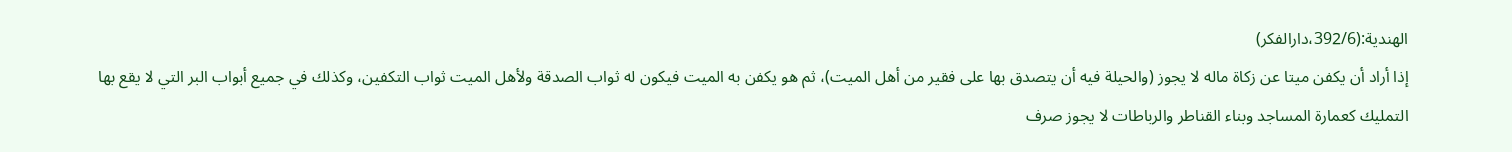الھندیة:(392/6،دارالفکر)
إذا أراد أن يكفن ميتا عن زكاة ماله لا يجوز (والحيلة فيه أن يتصدق بها على فقير من أهل الميت)، ثم هو يكفن به الميت فيكون له ثواب الصدقة ولأهل الميت ثواب التكفين، وكذلك في جميع أبواب البر التي لا يقع بها التمليك كعمارة المساجد وبناء القناطر والرباطات لا يجوز صرف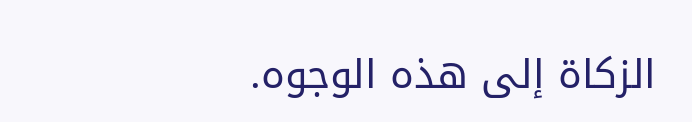الزكاة إلى هذه الوجوه.